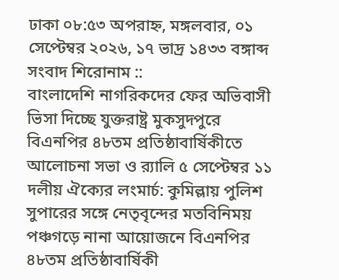ঢাকা ০৮:৫৩ অপরাহ্ন, মঙ্গলবার, ০১ সেপ্টেম্বর ২০২৬, ১৭ ভাদ্র ১৪৩৩ বঙ্গাব্দ
সংবাদ শিরোনাম ::
বাংলাদেশি নাগরিকদের ফের অভিবাসী ভিসা দিচ্ছে যুক্তরাষ্ট্র মুকসুদপুরে বিএনপির ৪৮তম প্রতিষ্ঠাবার্ষিকীতে আলোচনা সভা ও র‍্যালি ৫ সেপ্টেম্বর ১১ দলীয় ঐক্যের লংমার্চ: কুমিল্লায় পুলিশ সুপারের সঙ্গে নেতৃবৃন্দের মতবিনিময় পঞ্চগড়ে নানা আয়োজনে বিএনপির ৪৮তম প্রতিষ্ঠাবার্ষিকী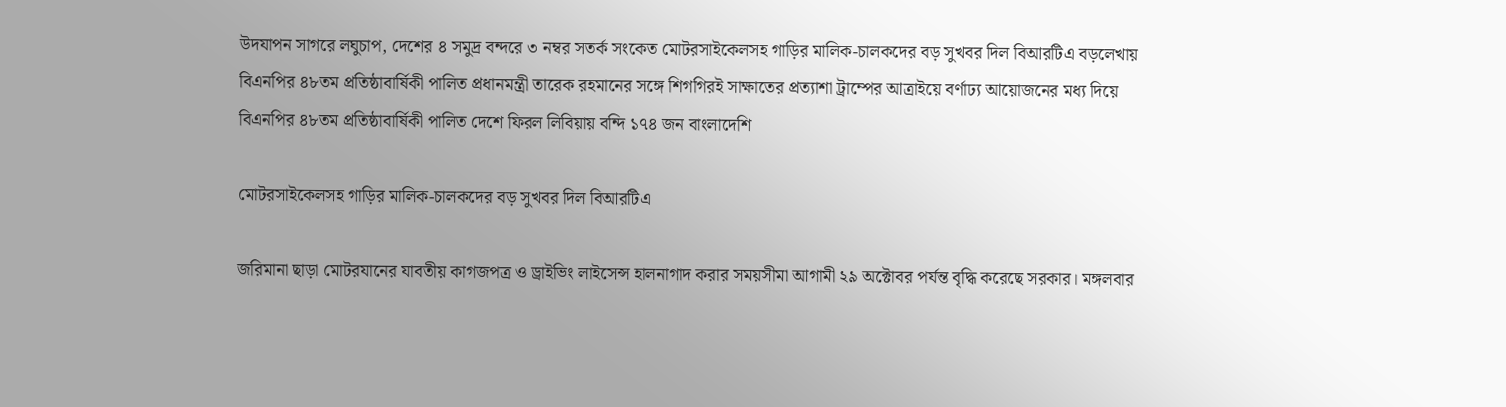উদযাপন সাগরে লঘুচাপ, দেশের ৪ সমুদ্র বন্দরে ৩ নম্বর সতর্ক সংকেত মোটরসাইকেলসহ গাড়ির মালিক-চালকদের বড় সুখবর দিল বিআরটিএ বড়লেখায় বিএনপির ৪৮তম প্রতিষ্ঠাবার্ষিকী পালিত প্রধানমন্ত্রী তারেক রহমানের সঙ্গে শিগগিরই সাক্ষাতের প্রত্যাশা ট্রাম্পের আত্রাইয়ে বর্ণাঢ্য আয়োজনের মধ্য দিয়ে বিএনপির ৪৮তম প্রতিষ্ঠাবার্ষিকী পালিত দেশে ফিরল লিবিয়ায় বন্দি ১৭৪ জন বাংলাদেশি

মোটরসাইকেলসহ গাড়ির মালিক-চালকদের বড় সুখবর দিল বিআরটিএ

জরিমানা ছাড়া মোটরযানের যাবতীয় কাগজপত্র ও ড্রাইভিং লাইসেন্স হালনাগাদ করার সময়সীমা আগামী ২৯ অক্টোবর পর্যন্ত বৃদ্ধি করেছে সরকার। মঙ্গলবার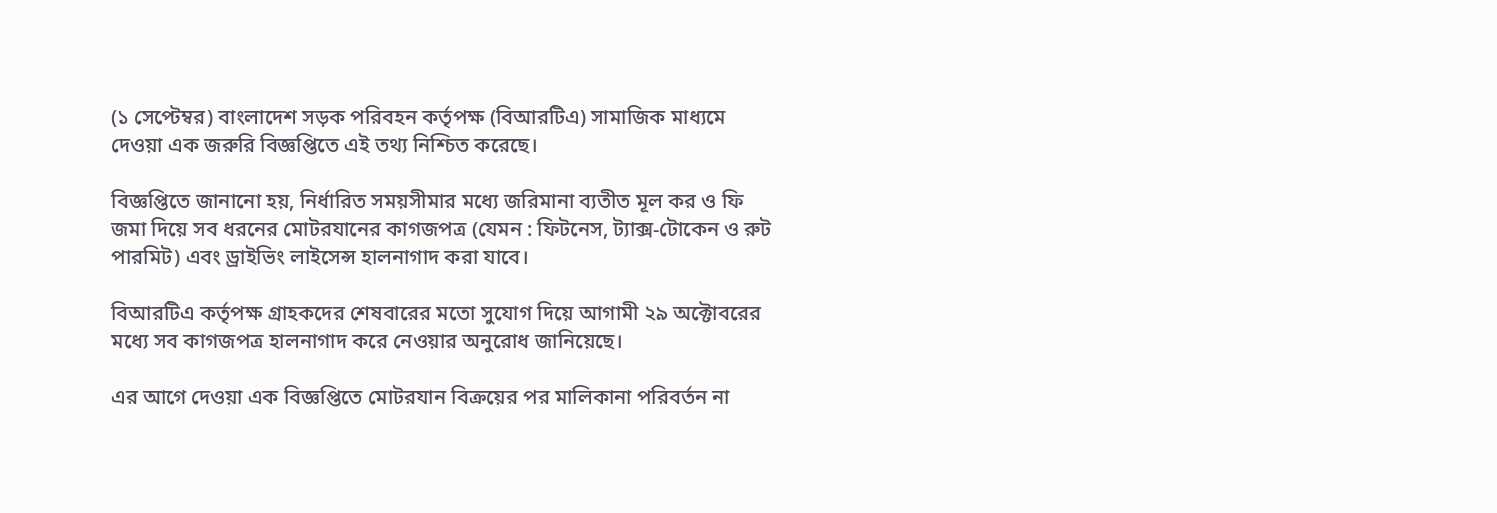(১ সেপ্টেম্বর) বাংলাদেশ সড়ক পরিবহন কর্তৃপক্ষ (বিআরটিএ) সামাজিক মাধ্যমে দেওয়া এক জরুরি বিজ্ঞপ্তিতে এই তথ্য নিশ্চিত করেছে।

বিজ্ঞপ্তিতে জানানো হয়, নির্ধারিত সময়সীমার মধ্যে জরিমানা ব্যতীত মূল কর ও ফি জমা দিয়ে সব ধরনের মোটরযানের কাগজপত্র (যেমন : ফিটনেস, ট্যাক্স-টোকেন ও রুট পারমিট) এবং ড্রাইভিং লাইসেন্স হালনাগাদ করা যাবে।

বিআরটিএ কর্তৃপক্ষ গ্রাহকদের শেষবারের মতো সুযোগ দিয়ে আগামী ২৯ অক্টোবরের মধ্যে সব কাগজপত্র হালনাগাদ করে নেওয়ার অনুরোধ জানিয়েছে।

এর আগে দেওয়া এক বিজ্ঞপ্তিতে মোটরযান বিক্রয়ের পর মালিকানা পরিবর্তন না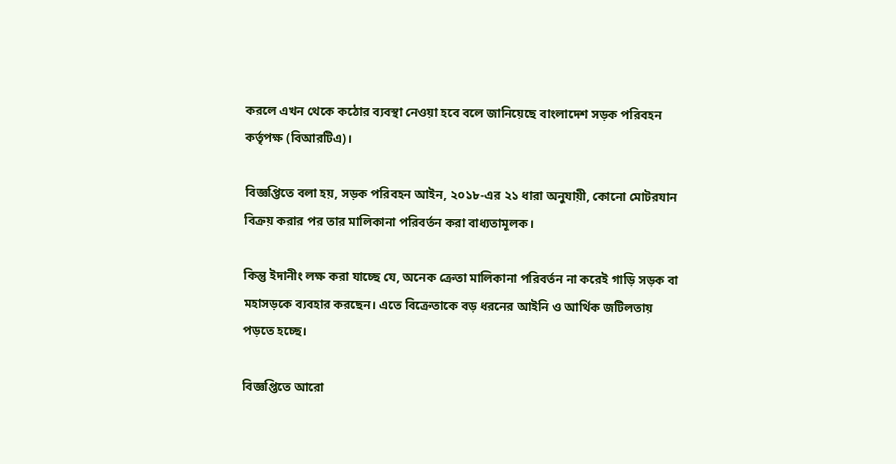করলে এখন থেকে কঠোর ব্যবস্থা নেওয়া হবে বলে জানিয়েছে বাংলাদেশ সড়ক পরিবহন কর্তৃপক্ষ (বিআরটিএ)।

বিজ্ঞপ্তিতে বলা হয়, সড়ক পরিবহন আইন, ২০১৮-এর ২১ ধারা অনুযায়ী, কোনো মোটরযান বিক্রয় করার পর তার মালিকানা পরিবর্তন করা বাধ্যতামূলক।

কিন্তু ইদানীং লক্ষ করা যাচ্ছে যে, অনেক ক্রেতা মালিকানা পরিবর্তন না করেই গাড়ি সড়ক বা মহাসড়কে ব্যবহার করছেন। এতে বিক্রেতাকে বড় ধরনের আইনি ও আর্থিক জটিলতায় পড়তে হচ্ছে।

বিজ্ঞপ্তিতে আরো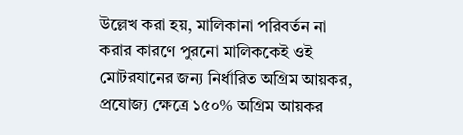উল্লেখ করা হয়, মালিকানা পরিবর্তন না করার কারণে পুরনো মালিককেই ওই মোটরযানের জন্য নির্ধারিত অগ্রিম আয়কর, প্রযোজ্য ক্ষেত্রে ১৫০% অগ্রিম আয়কর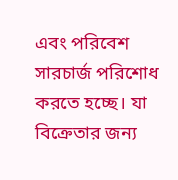এবং পরিবেশ সারচার্জ পরিশোধ করতে হচ্ছে। যা বিক্রেতার জন্য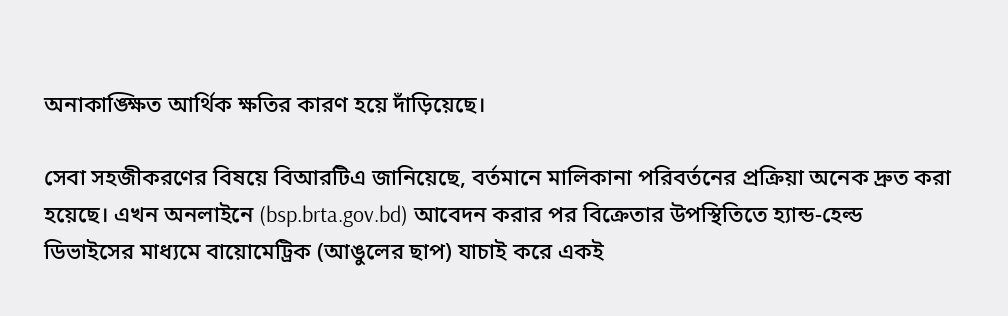অনাকাঙ্ক্ষিত আর্থিক ক্ষতির কারণ হয়ে দাঁড়িয়েছে।

সেবা সহজীকরণের বিষয়ে বিআরটিএ জানিয়েছে, বর্তমানে মালিকানা পরিবর্তনের প্রক্রিয়া অনেক দ্রুত করা হয়েছে। এখন অনলাইনে (bsp.brta.gov.bd) আবেদন করার পর বিক্রেতার উপস্থিতিতে হ্যান্ড-হেল্ড ডিভাইসের মাধ্যমে বায়োমেট্রিক (আঙুলের ছাপ) যাচাই করে একই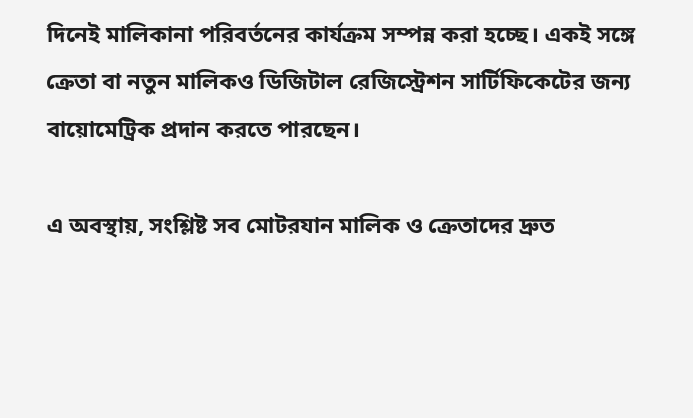দিনেই মালিকানা পরিবর্তনের কার্যক্রম সম্পন্ন করা হচ্ছে। একই সঙ্গে ক্রেতা বা নতুন মালিকও ডিজিটাল রেজিস্ট্রেশন সার্টিফিকেটের জন্য বায়োমেট্রিক প্রদান করতে পারছেন।

এ অবস্থায়, সংশ্লিষ্ট সব মোটরযান মালিক ও ক্রেতাদের দ্রুত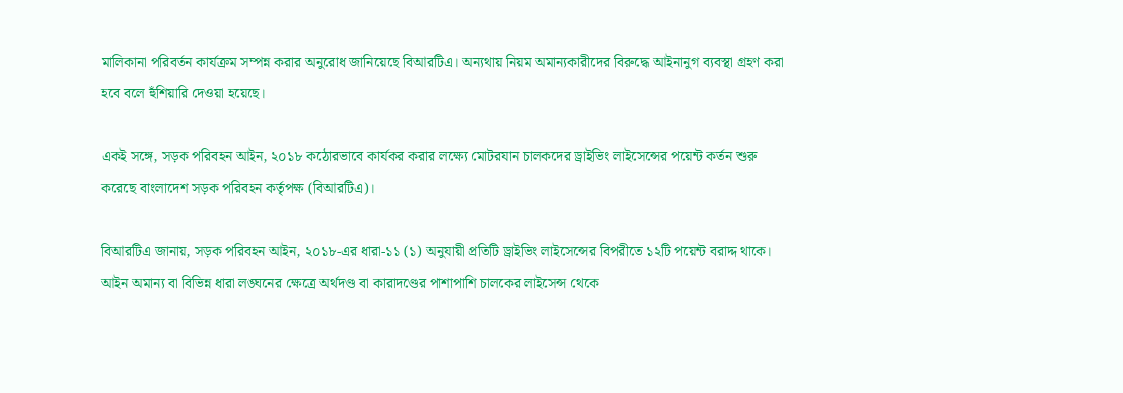মালিকানা পরিবর্তন কার্যক্রম সম্পন্ন করার অনুরোধ জানিয়েছে বিআরটিএ। অন্যথায় নিয়ম অমান্যকারীদের বিরুদ্ধে আইনানুগ ব্যবস্থা গ্রহণ করা হবে বলে হুঁশিয়ারি দেওয়া হয়েছে।

একই সঙ্গে, সড়ক পরিবহন আইন, ২০১৮ কঠোরভাবে কার্যকর করার লক্ষ্যে মোটরযান চালকদের ড্রাইভিং লাইসেন্সের পয়েন্ট কর্তন শুরু করেছে বাংলাদেশ সড়ক পরিবহন কর্তৃপক্ষ (বিআরটিএ)।

বিআরটিএ জানায়, সড়ক পরিবহন আইন, ২০১৮-এর ধারা-১১ (১) অনুযায়ী প্রতিটি ড্রাইভিং লাইসেন্সের বিপরীতে ১২টি পয়েন্ট বরাদ্দ থাকে। আইন অমান্য বা বিভিন্ন ধারা লঙ্ঘনের ক্ষেত্রে অর্থদণ্ড বা কারাদণ্ডের পাশাপাশি চালকের লাইসেন্স থেকে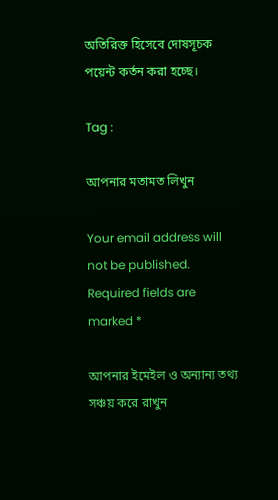অতিরিক্ত হিসেবে দোষসূচক পয়েন্ট কর্তন করা হচ্ছে।

Tag :

আপনার মতামত লিখুন

Your email address will not be published. Required fields are marked *

আপনার ইমেইল ও অন্যান্য তথ্য সঞ্চয় করে রাখুন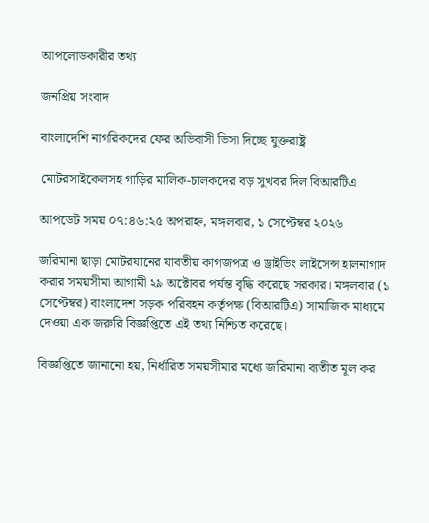আপলোডকারীর তথ্য

জনপ্রিয় সংবাদ

বাংলাদেশি নাগরিকদের ফের অভিবাসী ভিসা দিচ্ছে যুক্তরাষ্ট্র

মোটরসাইকেলসহ গাড়ির মালিক-চালকদের বড় সুখবর দিল বিআরটিএ

আপডেট সময় ০৭:৪৬:২৫ অপরাহ্ন, মঙ্গলবার, ১ সেপ্টেম্বর ২০২৬

জরিমানা ছাড়া মোটরযানের যাবতীয় কাগজপত্র ও ড্রাইভিং লাইসেন্স হালনাগাদ করার সময়সীমা আগামী ২৯ অক্টোবর পর্যন্ত বৃদ্ধি করেছে সরকার। মঙ্গলবার (১ সেপ্টেম্বর) বাংলাদেশ সড়ক পরিবহন কর্তৃপক্ষ (বিআরটিএ) সামাজিক মাধ্যমে দেওয়া এক জরুরি বিজ্ঞপ্তিতে এই তথ্য নিশ্চিত করেছে।

বিজ্ঞপ্তিতে জানানো হয়, নির্ধারিত সময়সীমার মধ্যে জরিমানা ব্যতীত মূল কর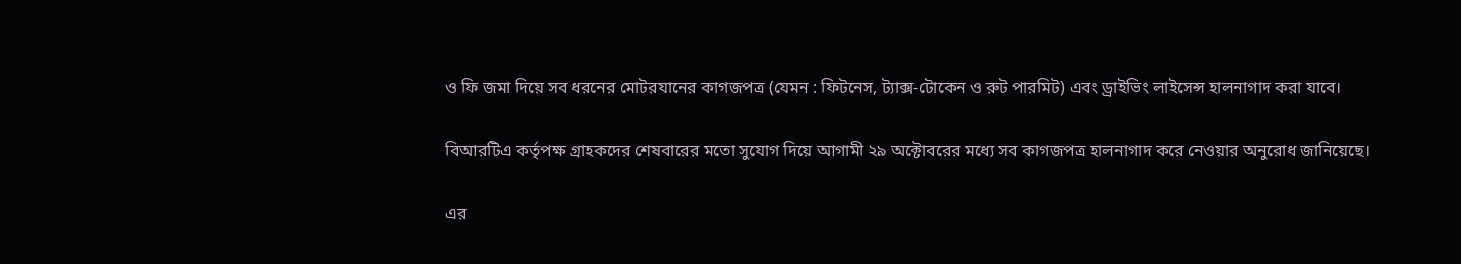ও ফি জমা দিয়ে সব ধরনের মোটরযানের কাগজপত্র (যেমন : ফিটনেস, ট্যাক্স-টোকেন ও রুট পারমিট) এবং ড্রাইভিং লাইসেন্স হালনাগাদ করা যাবে।

বিআরটিএ কর্তৃপক্ষ গ্রাহকদের শেষবারের মতো সুযোগ দিয়ে আগামী ২৯ অক্টোবরের মধ্যে সব কাগজপত্র হালনাগাদ করে নেওয়ার অনুরোধ জানিয়েছে।

এর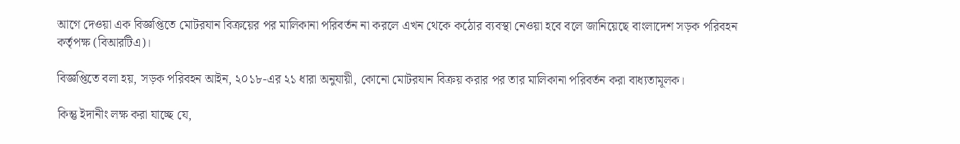আগে দেওয়া এক বিজ্ঞপ্তিতে মোটরযান বিক্রয়ের পর মালিকানা পরিবর্তন না করলে এখন থেকে কঠোর ব্যবস্থা নেওয়া হবে বলে জানিয়েছে বাংলাদেশ সড়ক পরিবহন কর্তৃপক্ষ (বিআরটিএ)।

বিজ্ঞপ্তিতে বলা হয়, সড়ক পরিবহন আইন, ২০১৮-এর ২১ ধারা অনুযায়ী, কোনো মোটরযান বিক্রয় করার পর তার মালিকানা পরিবর্তন করা বাধ্যতামূলক।

কিন্তু ইদানীং লক্ষ করা যাচ্ছে যে,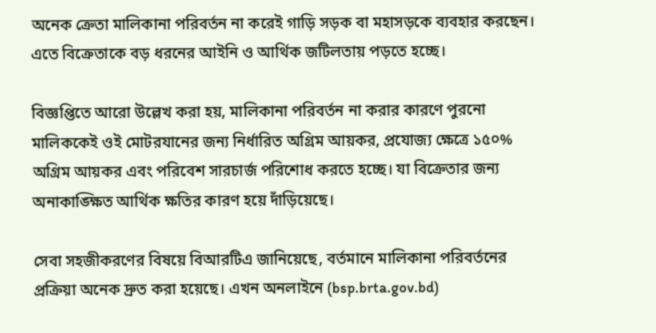অনেক ক্রেতা মালিকানা পরিবর্তন না করেই গাড়ি সড়ক বা মহাসড়কে ব্যবহার করছেন। এতে বিক্রেতাকে বড় ধরনের আইনি ও আর্থিক জটিলতায় পড়তে হচ্ছে।

বিজ্ঞপ্তিতে আরো উল্লেখ করা হয়, মালিকানা পরিবর্তন না করার কারণে পুরনো মালিককেই ওই মোটরযানের জন্য নির্ধারিত অগ্রিম আয়কর, প্রযোজ্য ক্ষেত্রে ১৫০% অগ্রিম আয়কর এবং পরিবেশ সারচার্জ পরিশোধ করতে হচ্ছে। যা বিক্রেতার জন্য অনাকাঙ্ক্ষিত আর্থিক ক্ষতির কারণ হয়ে দাঁড়িয়েছে।

সেবা সহজীকরণের বিষয়ে বিআরটিএ জানিয়েছে, বর্তমানে মালিকানা পরিবর্তনের প্রক্রিয়া অনেক দ্রুত করা হয়েছে। এখন অনলাইনে (bsp.brta.gov.bd)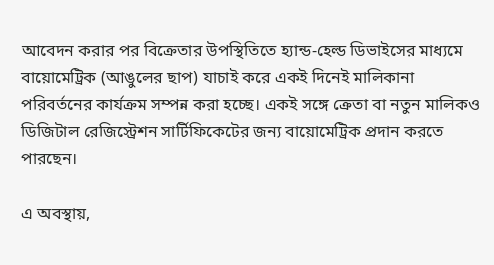আবেদন করার পর বিক্রেতার উপস্থিতিতে হ্যান্ড-হেল্ড ডিভাইসের মাধ্যমে বায়োমেট্রিক (আঙুলের ছাপ) যাচাই করে একই দিনেই মালিকানা পরিবর্তনের কার্যক্রম সম্পন্ন করা হচ্ছে। একই সঙ্গে ক্রেতা বা নতুন মালিকও ডিজিটাল রেজিস্ট্রেশন সার্টিফিকেটের জন্য বায়োমেট্রিক প্রদান করতে পারছেন।

এ অবস্থায়,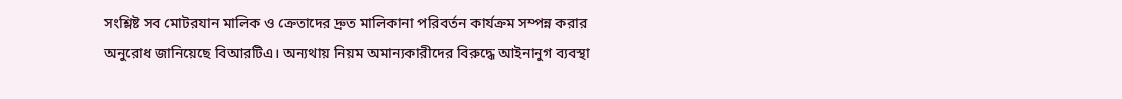সংশ্লিষ্ট সব মোটরযান মালিক ও ক্রেতাদের দ্রুত মালিকানা পরিবর্তন কার্যক্রম সম্পন্ন করার অনুরোধ জানিয়েছে বিআরটিএ। অন্যথায় নিয়ম অমান্যকারীদের বিরুদ্ধে আইনানুগ ব্যবস্থা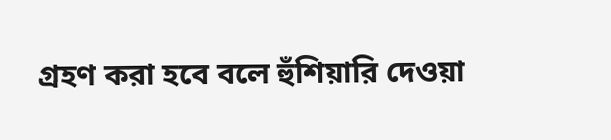গ্রহণ করা হবে বলে হুঁশিয়ারি দেওয়া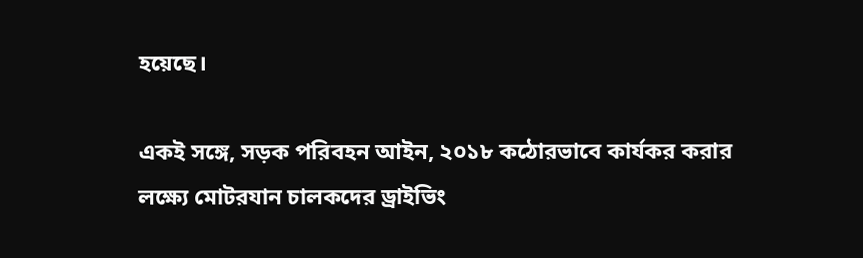হয়েছে।

একই সঙ্গে, সড়ক পরিবহন আইন, ২০১৮ কঠোরভাবে কার্যকর করার লক্ষ্যে মোটরযান চালকদের ড্রাইভিং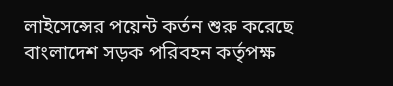লাইসেন্সের পয়েন্ট কর্তন শুরু করেছে বাংলাদেশ সড়ক পরিবহন কর্তৃপক্ষ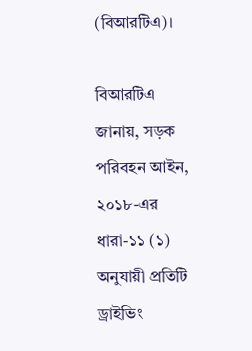(বিআরটিএ)।

বিআরটিএ জানায়, সড়ক পরিবহন আইন, ২০১৮-এর ধারা-১১ (১) অনুযায়ী প্রতিটি ড্রাইভিং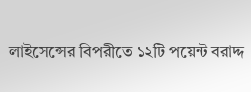লাইসেন্সের বিপরীতে ১২টি পয়েন্ট বরাদ্দ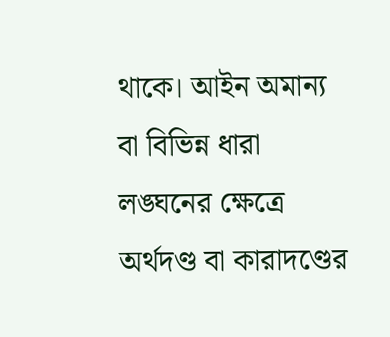থাকে। আইন অমান্য বা বিভিন্ন ধারা লঙ্ঘনের ক্ষেত্রে অর্থদণ্ড বা কারাদণ্ডের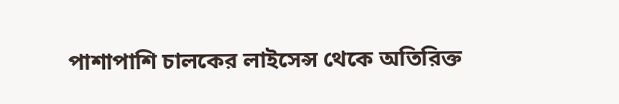পাশাপাশি চালকের লাইসেন্স থেকে অতিরিক্ত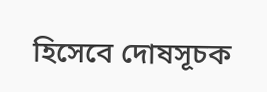হিসেবে দোষসূচক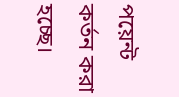পয়েন্ট কর্তন করা হচ্ছে।